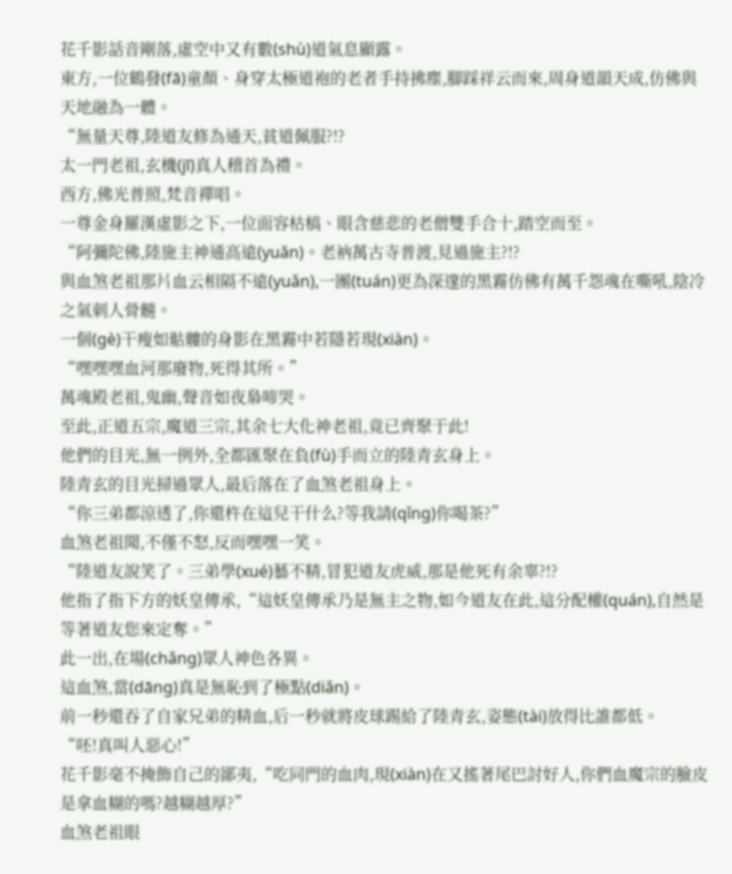花千影話音剛落,虛空中又有數(shù)道氣息顯露。
東方,一位鶴發(fā)童顏、身穿太極道袍的老者手持拂塵,腳踩祥云而來,周身道韻天成,仿佛與天地融為一體。
“無量天尊,陸道友修為通天,貧道佩服?!?
太一門老祖,玄機(jī)真人稽首為禮。
西方,佛光普照,梵音禪唱。
一尊金身羅漢虛影之下,一位面容枯槁、眼含慈悲的老僧雙手合十,踏空而至。
“阿彌陀佛,陸施主神通高遠(yuǎn)。老衲萬古寺普渡,見過施主?!?
與血煞老祖那片血云相隔不遠(yuǎn),一團(tuán)更為深邃的黑霧仿佛有萬千怨魂在嘶吼,陰冷之氣刺人骨髓。
一個(gè)干瘦如骷髏的身影在黑霧中若隱若現(xiàn)。
“嘿嘿嘿血河那廢物,死得其所。”
萬魂殿老祖,鬼幽,聲音如夜梟啼哭。
至此,正道五宗,魔道三宗,其余七大化神老祖,竟已齊聚于此!
他們的目光,無一例外,全都匯聚在負(fù)手而立的陸青玄身上。
陸青玄的目光掃過眾人,最后落在了血煞老祖身上。
“你三弟都涼透了,你還杵在這兒干什么?等我請(qǐng)你喝茶?”
血煞老祖聞,不僅不怒,反而嘿嘿一笑。
“陸道友說笑了。三弟學(xué)藝不精,冒犯道友虎威,那是他死有余辜?!?
他指了指下方的妖皇傳承,“這妖皇傳承乃是無主之物,如今道友在此,這分配權(quán),自然是等著道友您來定奪。”
此一出,在場(chǎng)眾人神色各異。
這血煞,當(dāng)真是無恥到了極點(diǎn)。
前一秒還吞了自家兄弟的精血,后一秒就將皮球踢給了陸青玄,姿態(tài)放得比誰都低。
“呸!真叫人惡心!”
花千影毫不掩飾自己的鄙夷,“吃同門的血肉,現(xiàn)在又搖著尾巴討好人,你們血魔宗的臉皮是拿血糊的嗎?越糊越厚?”
血煞老祖眼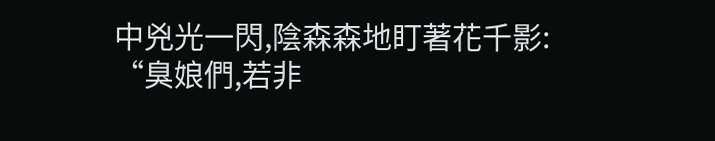中兇光一閃,陰森森地盯著花千影:
“臭娘們,若非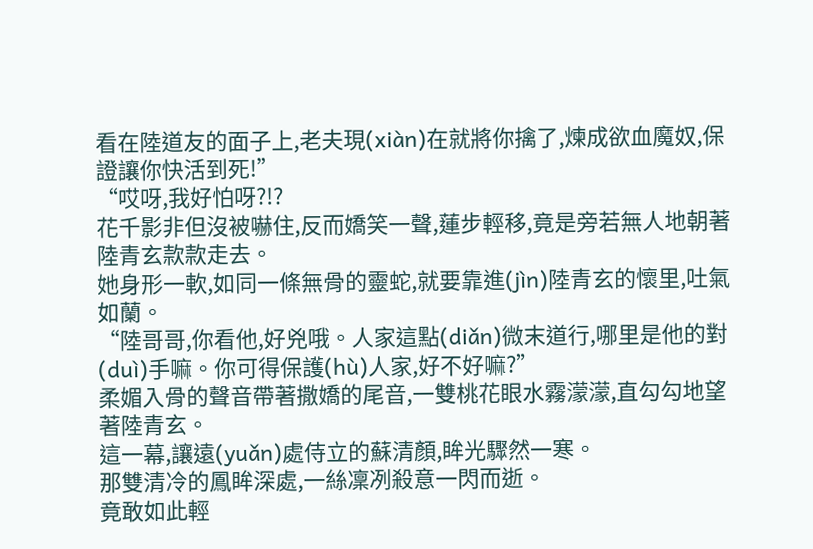看在陸道友的面子上,老夫現(xiàn)在就將你擒了,煉成欲血魔奴,保證讓你快活到死!”
“哎呀,我好怕呀?!?
花千影非但沒被嚇住,反而嬌笑一聲,蓮步輕移,竟是旁若無人地朝著陸青玄款款走去。
她身形一軟,如同一條無骨的靈蛇,就要靠進(jìn)陸青玄的懷里,吐氣如蘭。
“陸哥哥,你看他,好兇哦。人家這點(diǎn)微末道行,哪里是他的對(duì)手嘛。你可得保護(hù)人家,好不好嘛?”
柔媚入骨的聲音帶著撒嬌的尾音,一雙桃花眼水霧濛濛,直勾勾地望著陸青玄。
這一幕,讓遠(yuǎn)處侍立的蘇清顏,眸光驟然一寒。
那雙清冷的鳳眸深處,一絲凜冽殺意一閃而逝。
竟敢如此輕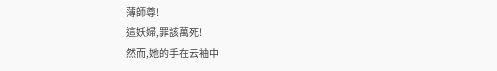薄師尊!
這妖婦,罪該萬死!
然而,她的手在云袖中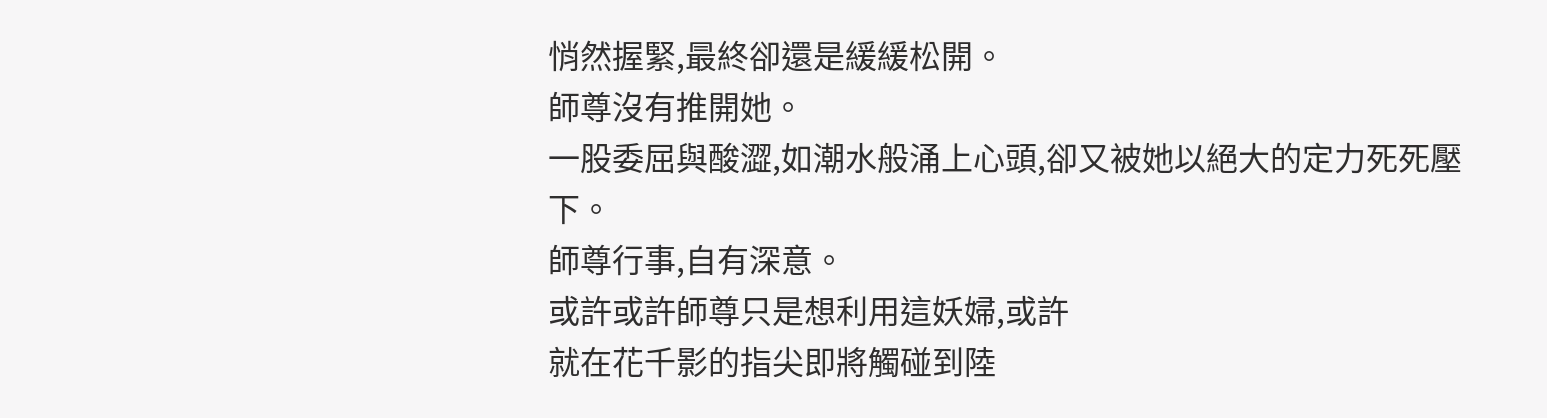悄然握緊,最終卻還是緩緩松開。
師尊沒有推開她。
一股委屈與酸澀,如潮水般涌上心頭,卻又被她以絕大的定力死死壓下。
師尊行事,自有深意。
或許或許師尊只是想利用這妖婦,或許
就在花千影的指尖即將觸碰到陸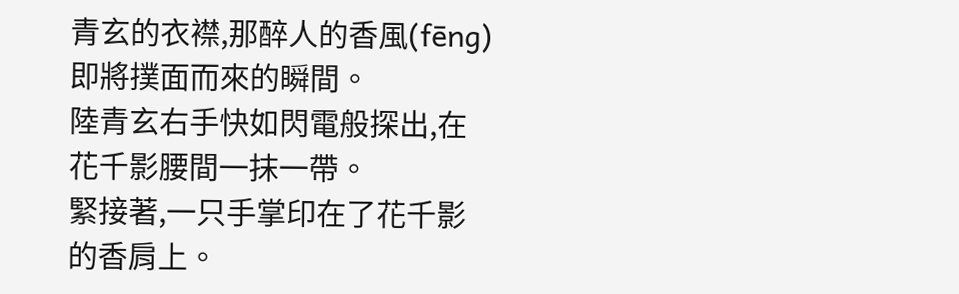青玄的衣襟,那醉人的香風(fēng)即將撲面而來的瞬間。
陸青玄右手快如閃電般探出,在花千影腰間一抹一帶。
緊接著,一只手掌印在了花千影的香肩上。